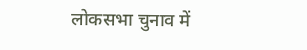लोकसभा चुनाव में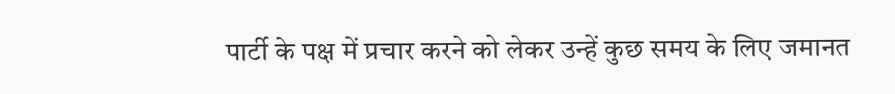पार्टी के पक्ष में प्रचार करने को लेकर उन्हें कुछ समय के लिए जमानत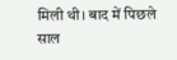मिली थी। बाद में पिछले साल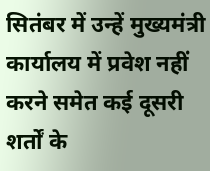सितंबर में उन्हें मुख्यमंत्री कार्यालय में प्रवेश नहीं करने समेत कई दूसरी शर्तों के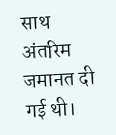साथ अंतरिम जमानत दी गई थी।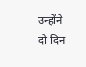उन्होंने दो दिन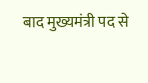बाद मुख्यमंत्री पद से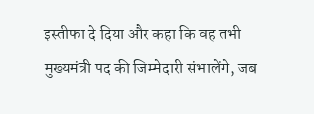इस्तीफा दे दिया और कहा कि वह तभी मुख्यमंत्री पद की जिम्मेदारी संभालेंगे, जब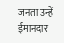जनता उन्हें ईमानदार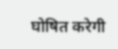घोषित करेगी